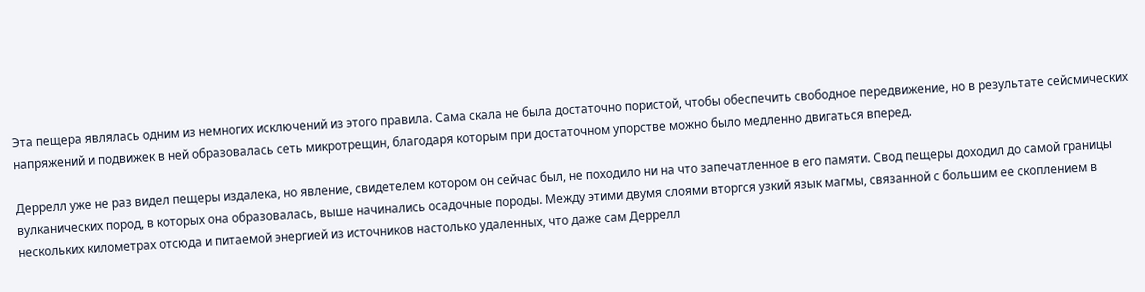Эта пещера являлась одним из немногих исключений из этого правила. Сама скала не была достаточно пористой, чтобы обеспечить свободное передвижение, но в результате сейсмических напряжений и подвижек в ней образовалась сеть микротрещин, благодаря которым при достаточном упорстве можно было медленно двигаться вперед.

Деррелл уже не раз видел пещеры издалека, но явление, свидетелем котором он сейчас был, не походило ни на что запечатленное в его памяти. Свод пещеры доходил до самой границы вулканических пород, в которых она образовалась, выше начинались осадочные породы. Между этими двумя слоями вторгся узкий язык магмы, связанной с большим ее скоплением в нескольких километрах отсюда и питаемой энергией из источников настолько удаленных, что даже сам Деррелл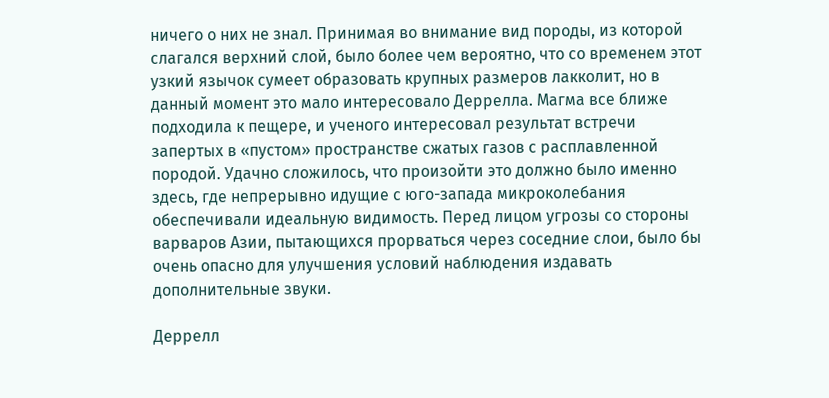ничего о них не знал. Принимая во внимание вид породы, из которой слагался верхний слой, было более чем вероятно, что со временем этот узкий язычок сумеет образовать крупных размеров лакколит, но в данный момент это мало интересовало Деррелла. Магма все ближе подходила к пещере, и ученого интересовал результат встречи запертых в «пустом» пространстве сжатых газов с расплавленной породой. Удачно сложилось, что произойти это должно было именно здесь, где непрерывно идущие с юго-запада микроколебания обеспечивали идеальную видимость. Перед лицом угрозы со стороны варваров Азии, пытающихся прорваться через соседние слои, было бы очень опасно для улучшения условий наблюдения издавать дополнительные звуки.

Деррелл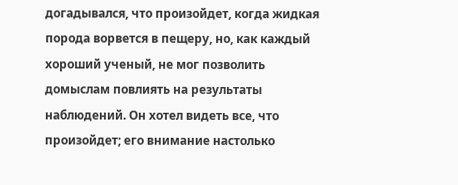догадывался, что произойдет, когда жидкая порода ворвется в пещеру, но, как каждый хороший ученый, не мог позволить домыслам повлиять на результаты наблюдений. Он хотел видеть все, что произойдет; его внимание настолько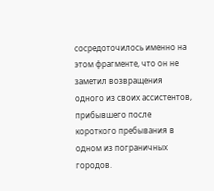сосредоточилось именно на этом фрагменте, что он не заметил возвращения одного из своих ассистентов, прибывшего после короткого пребывания в одном из пограничных городов.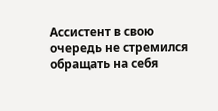Ассистент в свою очередь не стремился обращать на себя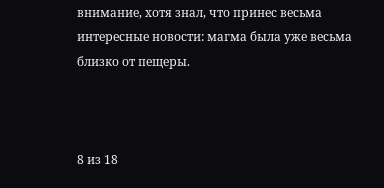внимание, хотя знал, что принес весьма интересные новости: магма была уже весьма близко от пещеры.



8 из 18